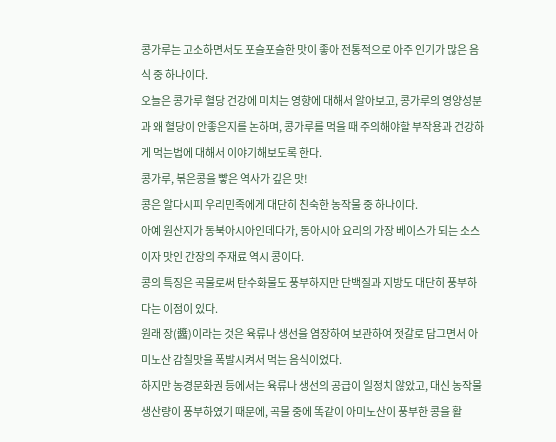콩가루는 고소하면서도 포슬포슬한 맛이 좋아 전통적으로 아주 인기가 많은 음식 중 하나이다.
오늘은 콩가루 혈당 건강에 미치는 영향에 대해서 알아보고, 콩가루의 영양성분과 왜 혈당이 안좋은지를 논하며, 콩가루를 먹을 때 주의해야할 부작용과 건강하게 먹는법에 대해서 이야기해보도록 한다.
콩가루, 볶은콩을 빻은 역사가 깊은 맛!
콩은 알다시피 우리민족에게 대단히 친숙한 농작물 중 하나이다.
아예 원산지가 동북아시아인데다가, 동아시아 요리의 가장 베이스가 되는 소스이자 맛인 간장의 주재료 역시 콩이다.
콩의 특징은 곡물로써 탄수화물도 풍부하지만 단백질과 지방도 대단히 풍부하다는 이점이 있다.
원래 장(醬)이라는 것은 육류나 생선을 염장하여 보관하여 젓갈로 담그면서 아미노산 감칠맛을 폭발시켜서 먹는 음식이었다.
하지만 농경문화권 등에서는 육류나 생선의 공급이 일정치 않았고, 대신 농작물 생산량이 풍부하였기 때문에, 곡물 중에 똑같이 아미노산이 풍부한 콩을 활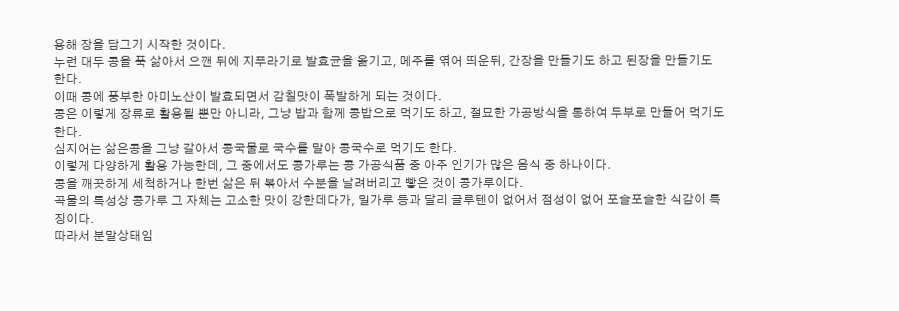용해 장을 담그기 시작한 것이다.
누런 대두 콩을 푹 삶아서 으깬 뒤에 지푸라기로 발효균을 옮기고, 메주를 엮어 띄운뒤, 간장을 만들기도 하고 된장을 만들기도 한다.
이때 콩에 풍부한 아미노산이 발효되면서 감칠맛이 폭발하게 되는 것이다.
콩은 이렇게 장류로 활용될 뿐만 아니라, 그냥 밥과 함께 콩밥으로 먹기도 하고, 절묘한 가공방식을 통하여 두부로 만들어 먹기도 한다.
심지어는 삶은콩을 그냥 갈아서 콩국물로 국수를 말아 콩국수로 먹기도 한다.
이렇게 다양하게 활용 가능한데, 그 중에서도 콩가루는 콩 가공식품 중 아주 인기가 많은 음식 중 하나이다.
콩을 깨끗하게 세척하거나 한번 삶은 뒤 볶아서 수분을 날려버리고 빻은 것이 콩가루이다.
곡물의 특성상 콩가루 그 자체는 고소한 맛이 강한데다가, 밀가루 등과 달리 글루텐이 없어서 점성이 없어 포슬포슬한 식감이 특징이다.
따라서 분말상태임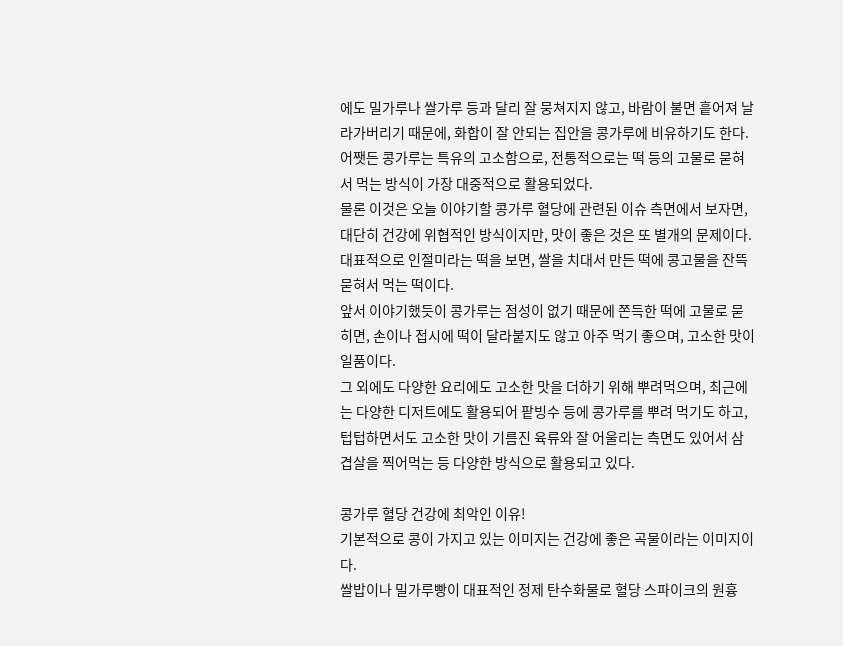에도 밀가루나 쌀가루 등과 달리 잘 뭉쳐지지 않고, 바람이 불면 흩어져 날라가버리기 때문에, 화합이 잘 안되는 집안을 콩가루에 비유하기도 한다.
어쨋든 콩가루는 특유의 고소함으로, 전통적으로는 떡 등의 고물로 묻혀서 먹는 방식이 가장 대중적으로 활용되었다.
물론 이것은 오늘 이야기할 콩가루 혈당에 관련된 이슈 측면에서 보자면, 대단히 건강에 위협적인 방식이지만, 맛이 좋은 것은 또 별개의 문제이다.
대표적으로 인절미라는 떡을 보면, 쌀을 치대서 만든 떡에 콩고물을 잔뜩 묻혀서 먹는 떡이다.
앞서 이야기했듯이 콩가루는 점성이 없기 때문에 쫀득한 떡에 고물로 묻히면, 손이나 접시에 떡이 달라붙지도 않고 아주 먹기 좋으며, 고소한 맛이 일품이다.
그 외에도 다양한 요리에도 고소한 맛을 더하기 위해 뿌려먹으며, 최근에는 다양한 디저트에도 활용되어 팥빙수 등에 콩가루를 뿌려 먹기도 하고, 텁텁하면서도 고소한 맛이 기름진 육류와 잘 어울리는 측면도 있어서 삼겹살을 찍어먹는 등 다양한 방식으로 활용되고 있다.

콩가루 혈당 건강에 최악인 이유!
기본적으로 콩이 가지고 있는 이미지는 건강에 좋은 곡물이라는 이미지이다.
쌀밥이나 밀가루빵이 대표적인 정제 탄수화물로 혈당 스파이크의 원흉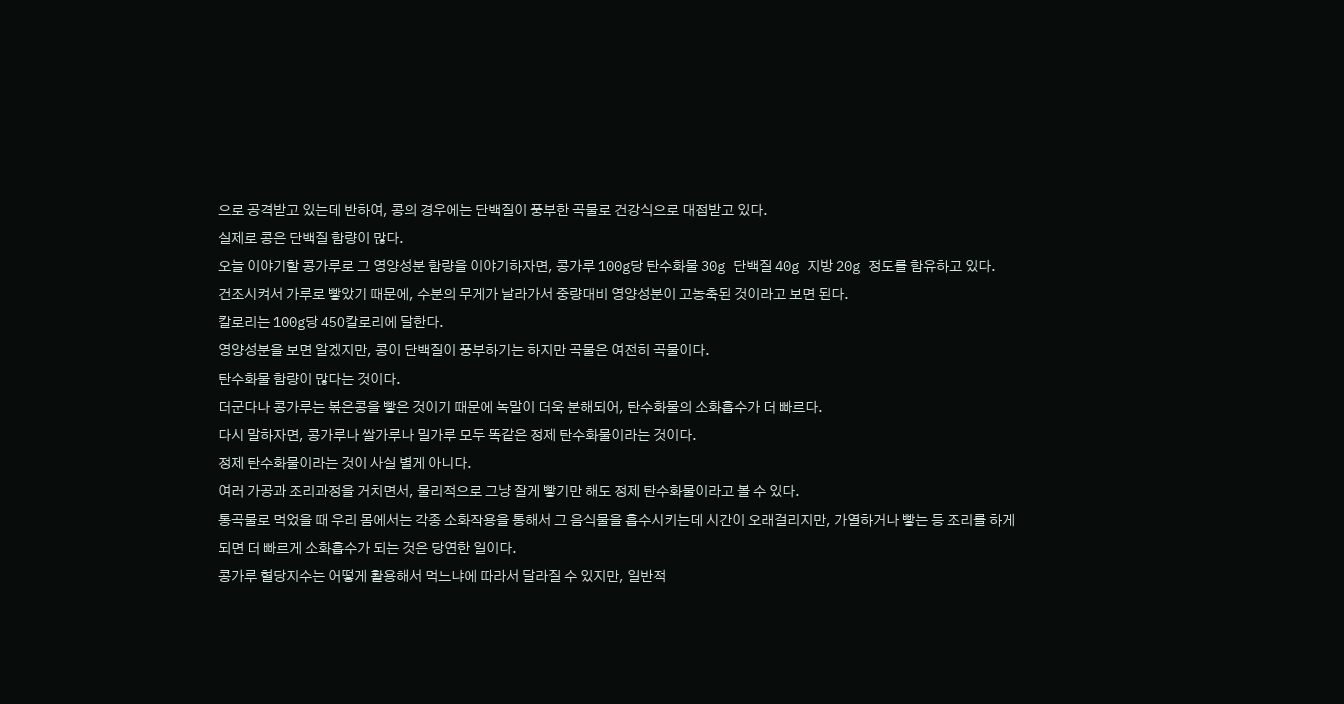으로 공격받고 있는데 반하여, 콩의 경우에는 단백질이 풍부한 곡물로 건강식으로 대접받고 있다.
실제로 콩은 단백질 함량이 많다.
오늘 이야기할 콩가루로 그 영양성분 함량을 이야기하자면, 콩가루 100g당 탄수화물 30g 단백질 40g 지방 20g 정도를 함유하고 있다.
건조시켜서 가루로 빻았기 때문에, 수분의 무게가 날라가서 중량대비 영양성분이 고농축된 것이라고 보면 된다.
칼로리는 100g당 450칼로리에 달한다.
영양성분을 보면 알겠지만, 콩이 단백질이 풍부하기는 하지만 곡물은 여전히 곡물이다.
탄수화물 함량이 많다는 것이다.
더군다나 콩가루는 볶은콩을 빻은 것이기 때문에 녹말이 더욱 분해되어, 탄수화물의 소화흡수가 더 빠르다.
다시 말하자면, 콩가루나 쌀가루나 밀가루 모두 똑같은 정제 탄수화물이라는 것이다.
정제 탄수화물이라는 것이 사실 별게 아니다.
여러 가공과 조리과정을 거치면서, 물리적으로 그냥 잘게 빻기만 해도 정제 탄수화물이라고 볼 수 있다.
통곡물로 먹었을 때 우리 몸에서는 각종 소화작용을 통해서 그 음식물을 흡수시키는데 시간이 오래걸리지만, 가열하거나 빻는 등 조리를 하게 되면 더 빠르게 소화흡수가 되는 것은 당연한 일이다.
콩가루 혈당지수는 어떻게 활용해서 먹느냐에 따라서 달라질 수 있지만, 일반적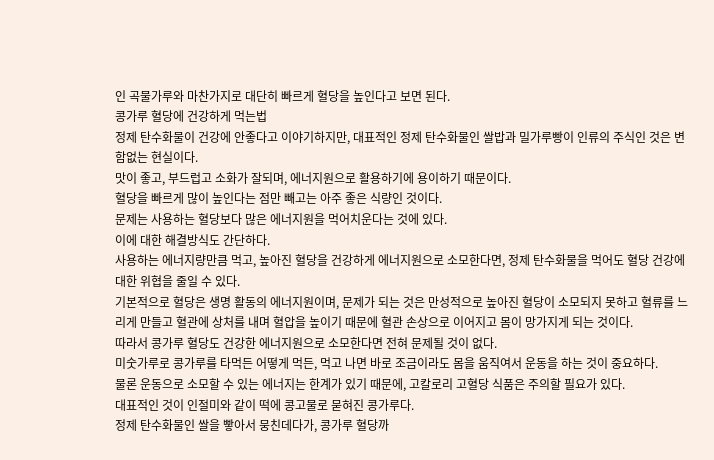인 곡물가루와 마찬가지로 대단히 빠르게 혈당을 높인다고 보면 된다.
콩가루 혈당에 건강하게 먹는법
정제 탄수화물이 건강에 안좋다고 이야기하지만, 대표적인 정제 탄수화물인 쌀밥과 밀가루빵이 인류의 주식인 것은 변함없는 현실이다.
맛이 좋고, 부드럽고 소화가 잘되며, 에너지원으로 활용하기에 용이하기 때문이다.
혈당을 빠르게 많이 높인다는 점만 빼고는 아주 좋은 식량인 것이다.
문제는 사용하는 혈당보다 많은 에너지원을 먹어치운다는 것에 있다.
이에 대한 해결방식도 간단하다.
사용하는 에너지량만큼 먹고, 높아진 혈당을 건강하게 에너지원으로 소모한다면, 정제 탄수화물을 먹어도 혈당 건강에 대한 위협을 줄일 수 있다.
기본적으로 혈당은 생명 활동의 에너지원이며, 문제가 되는 것은 만성적으로 높아진 혈당이 소모되지 못하고 혈류를 느리게 만들고 혈관에 상처를 내며 혈압을 높이기 때문에 혈관 손상으로 이어지고 몸이 망가지게 되는 것이다.
따라서 콩가루 혈당도 건강한 에너지원으로 소모한다면 전혀 문제될 것이 없다.
미숫가루로 콩가루를 타먹든 어떻게 먹든, 먹고 나면 바로 조금이라도 몸을 움직여서 운동을 하는 것이 중요하다.
물론 운동으로 소모할 수 있는 에너지는 한계가 있기 때문에, 고칼로리 고혈당 식품은 주의할 필요가 있다.
대표적인 것이 인절미와 같이 떡에 콩고물로 묻혀진 콩가루다.
정제 탄수화물인 쌀을 빻아서 뭉친데다가, 콩가루 혈당까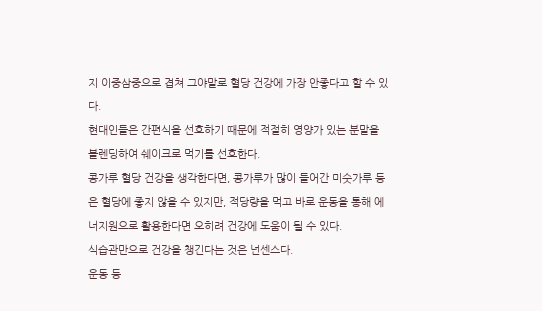지 이중삼중으로 겹쳐 그야말로 혈당 건강에 가장 안좋다고 할 수 있다.
현대인들은 간편식을 선호하기 때문에 적절히 영양가 있는 분말을 블렌딩하여 쉐이크로 먹기를 선호한다.
콩가루 혈당 건강을 생각한다면, 콩가루가 많이 들어간 미숫가루 등은 혈당에 좋지 않을 수 있지만, 적당량을 먹고 바로 운동을 통해 에너지원으로 활용한다면 오히려 건강에 도움이 될 수 있다.
식습관만으로 건강을 챙긴다는 것은 넌센스다.
운동 등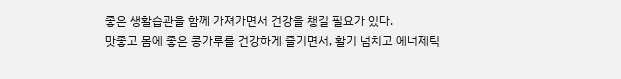좋은 생활습관을 함께 가져가면서 건강을 챙길 필요가 있다.
맛좋고 몸에 좋은 콩가루를 건강하게 즐기면서, 활기 넘치고 에너제틱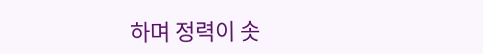하며 정력이 솟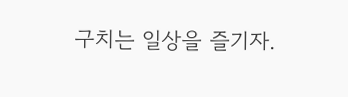구치는 일상을 즐기자.